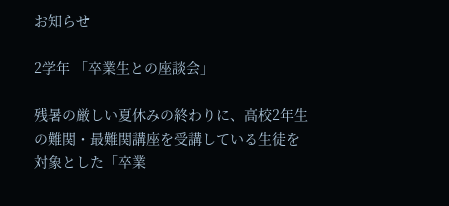お知らせ

2学年 「卒業生との座談会」

残暑の厳しい夏休みの終わりに、高校2年生の難関・最難関講座を受講している生徒を対象とした「卒業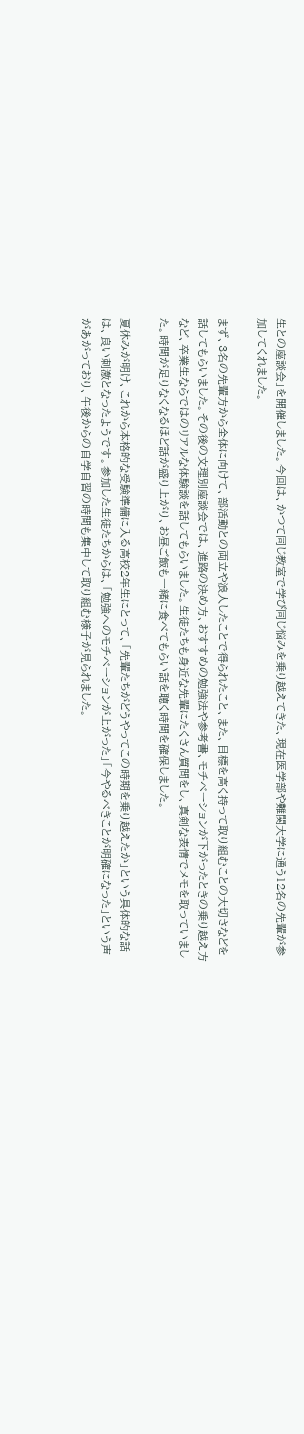生との座談会」を開催しました。今回は、かつて同じ教室で学び同じ悩みを乗り越えてきた、現在医学部や難関大学に通う12名の先輩が参加してくれました。

まず、3名の先輩方から全体に向けて、部活動との両立や浪人したことで得られたこと、また、目標を高く持って取り組むことの大切さなどを話してもらいました。その後の文理別座談会では、進路の決め方、おすすめの勉強法や参考書、モチベーションが下がったときの乗り越え方など、卒業生ならではのリアルな体験談を話してもらいました。生徒たちも身近な先輩にたくさん質問をし、真剣な表情でメモを取っていました。時間が足りなくなるほど話が盛り上がり、お昼ご飯も一緒に食べてもらい話を聴く時間を確保しました。

夏休みが明け、これから本格的な受験準備に入る高校2年生にとって、「先輩たちがどうやってこの時期を乗り越えたか」という具体的な話は、良い刺激となったようです。参加した生徒たちからは、「勉強へのモチベーションが上がった」「今やるべきことが明確になった」という声があがっており、午後からの自学自習の時間も集中して取り組む様子が見られました。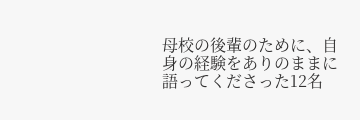母校の後輩のために、自身の経験をありのままに語ってくださった12名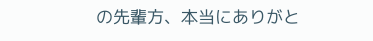の先輩方、本当にありがと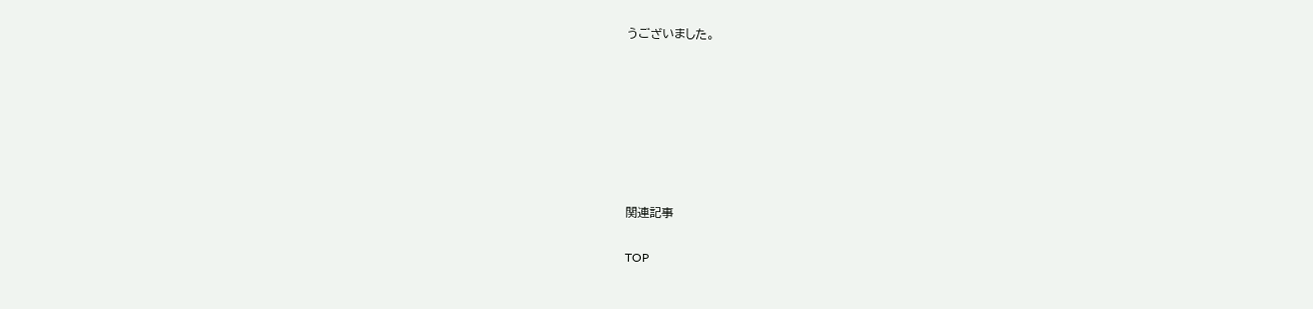うございました。







関連記事

TOP